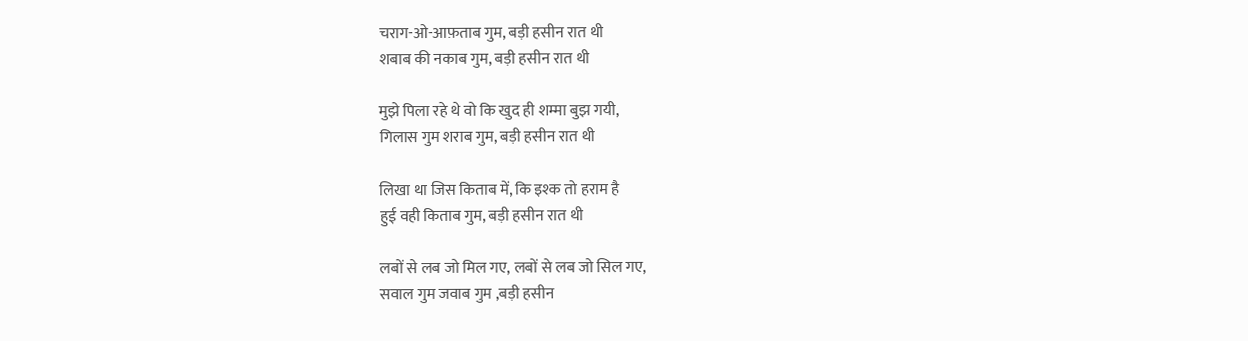चराग-ओ-आफ़ताब गुम, बड़ी हसीन रात थी
शबाब की नकाब गुम, बड़ी हसीन रात थी

मुझे पिला रहे थे वो कि खुद ही शम्मा बुझ गयी,
गिलास गुम शराब गुम, बड़ी हसीन रात थी

लिखा था जिस किताब में, कि इश्क तो हराम है
हुई वही किताब गुम, बड़ी हसीन रात थी

लबों से लब जो मिल गए, लबों से लब जो सिल गए,
सवाल गुम जवाब गुम ,बड़ी हसीन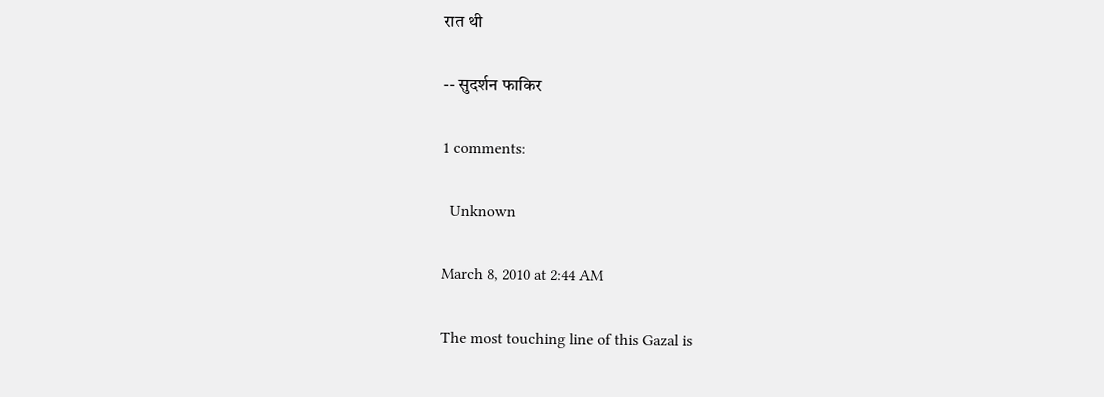रात थी

-- सुदर्शन फाकिर

1 comments:

  Unknown

March 8, 2010 at 2:44 AM

The most touching line of this Gazal is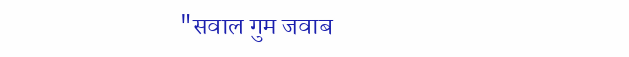"सवाल गुम जवाब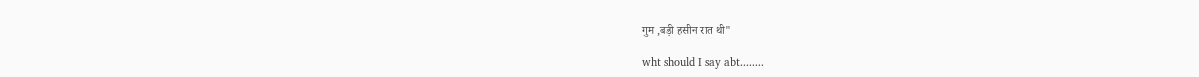गुम ,बड़ी हसीन रात थी"

wht should I say abt........